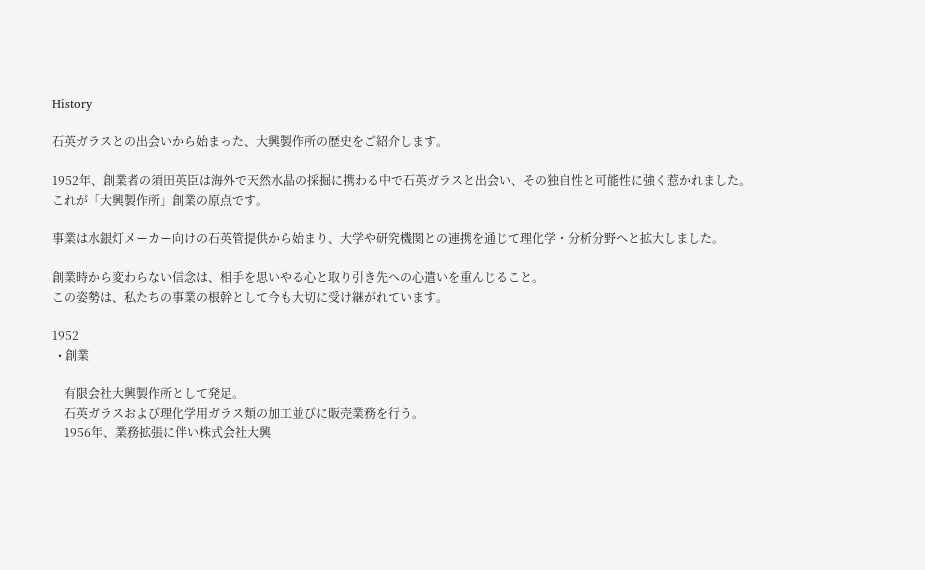History

石英ガラスとの出会いから始まった、大興製作所の歴史をご紹介します。

1952年、創業者の須田英臣は海外で天然水晶の採掘に携わる中で石英ガラスと出会い、その独自性と可能性に強く惹かれました。
これが「大興製作所」創業の原点です。

事業は水銀灯メーカー向けの石英管提供から始まり、大学や研究機関との連携を通じて理化学・分析分野へと拡大しました。

創業時から変わらない信念は、相手を思いやる心と取り引き先への心遣いを重んじること。
この姿勢は、私たちの事業の根幹として今も大切に受け継がれています。

1952
  • 創業

    有限会社大興製作所として発足。
    石英ガラスおよび理化学用ガラス類の加工並びに販売業務を行う。
    1956年、業務拡張に伴い株式会社大興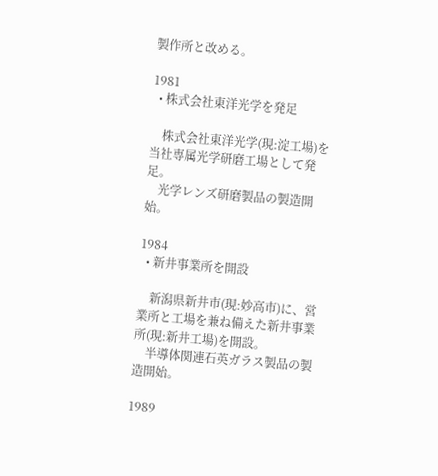製作所と改める。

1981
  • 株式会社東洋光学を発足

    株式会社東洋光学(現:淀工場)を当社専属光学研磨工場として発足。
    光学レンズ研磨製品の製造開始。

1984
  • 新井事業所を開設

    新潟県新井市(現:妙高市)に、営業所と工場を兼ね備えた新井事業所(現:新井工場)を開設。
    半導体関連石英ガラス製品の製造開始。

1989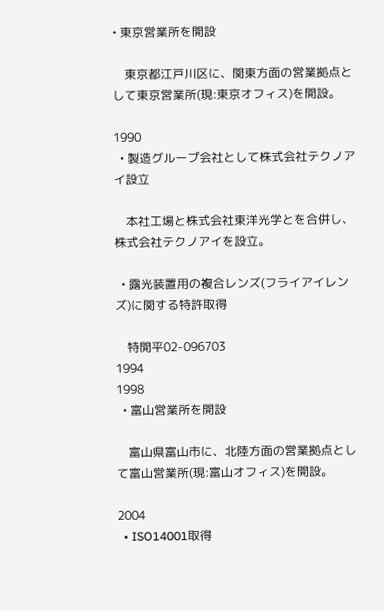• 東京営業所を開設

    東京都江戸川区に、関東方面の営業拠点として東京営業所(現:東京オフィス)を開設。

1990
  • 製造グループ会社として株式会社テクノアイ設立

    本社工場と株式会社東洋光学とを合併し、株式会社テクノアイを設立。

  • 露光装置用の複合レンズ(フライアイレンズ)に関する特許取得

    特開平02-096703
1994
1998
  • 富山営業所を開設

    富山県富山市に、北陸方面の営業拠点として富山営業所(現:富山オフィス)を開設。

2004
  • ISO14001取得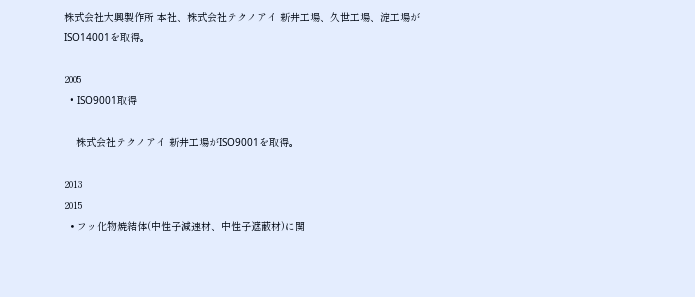株式会社大興製作所 本社、株式会社テクノアイ 新井工場、久世工場、淀工場がISO14001を取得。

2005
  • ISO9001取得

    株式会社テクノアイ 新井工場がISO9001を取得。

2013
2015
  • フッ化物焼結体(中性子減速材、中性子遮蔽材)に関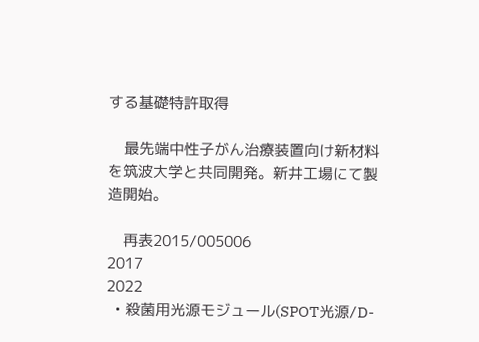する基礎特許取得

    最先端中性子がん治療装置向け新材料を筑波大学と共同開発。新井工場にて製造開始。

    再表2015/005006
2017
2022
  • 殺菌用光源モジュール(SPOT光源/D-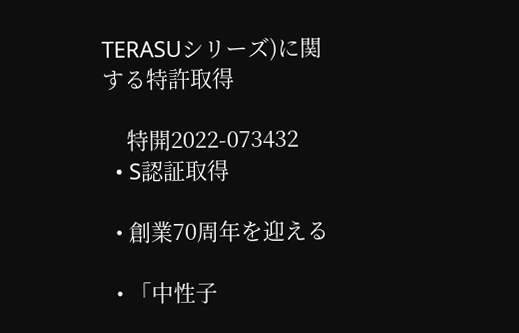TERASUシリーズ)に関する特許取得

    特開2022-073432
  • S認証取得

  • 創業70周年を迎える

  • 「中性子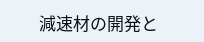減速材の開発と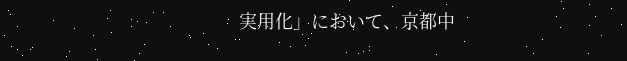実用化」において、京都中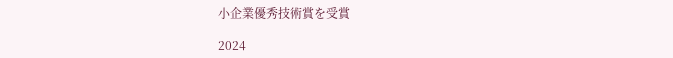小企業優秀技術賞を受賞

2024